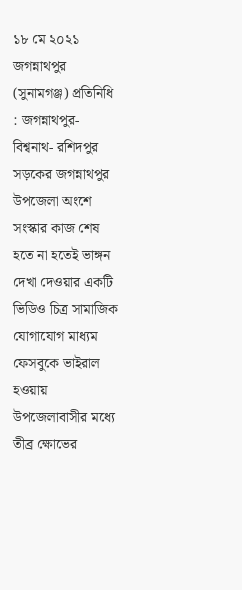১৮ মে ২০২১
জগন্নাথপুর (সুনামগঞ্জ) প্রতিনিধি : জগন্নাথপুর- বিশ্বনাথ- রশিদপুর সড়কের জগন্নাথপুর উপজেলা অংশে সংস্কার কাজ শেষ হতে না হতেই ভাঙ্গন দেখা দেওয়ার একটি ভিডিও চিত্র সামাজিক যোগাযোগ মাধ্যম ফেসবুকে ভাইরাল হওয়ায় উপজেলাবাসীর মধ্যে তীব্র ক্ষোভের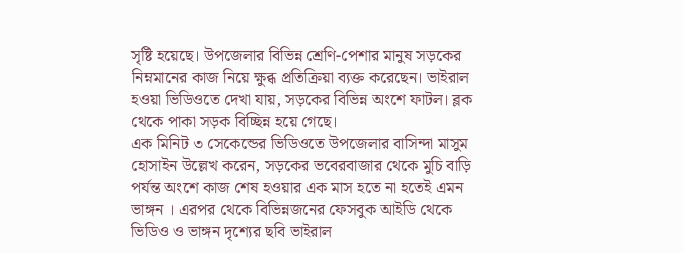সৃষ্টি হয়েছে। উপজেলার বিভিন্ন শ্রেণি-পেশার মানুষ সড়কের নিম্নমানের কাজ নিয়ে ক্ষুব্ধ প্রতিক্রিয়া ব্যক্ত করেছেন। ভাইরাল হওয়া ভিডিওতে দেখা যায়, সড়কের বিভিন্ন অংশে ফাটল। ব্লক থেকে পাকা সড়ক বিচ্ছিন্ন হয়ে গেছে।
এক মিনিট ৩ সেকেন্ডের ভিডিওতে উপজেলার বাসিন্দা মাসুম হোসাইন উল্লেখ করেন, সড়কের ভবেরবাজার থেকে মুচি বাড়ি পর্যন্ত অংশে কাজ শেষ হওয়ার এক মাস হতে না হতেই এমন ভাঙ্গন । এরপর থেকে বিভিন্নজনের ফেসবুক আইডি থেকে ভিডিও ও ভাঙ্গন দৃশ্যের ছবি ভাইরাল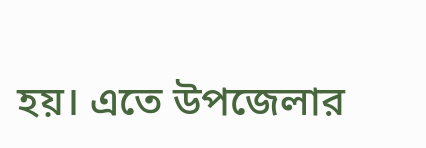হয়। এতে উপজেলার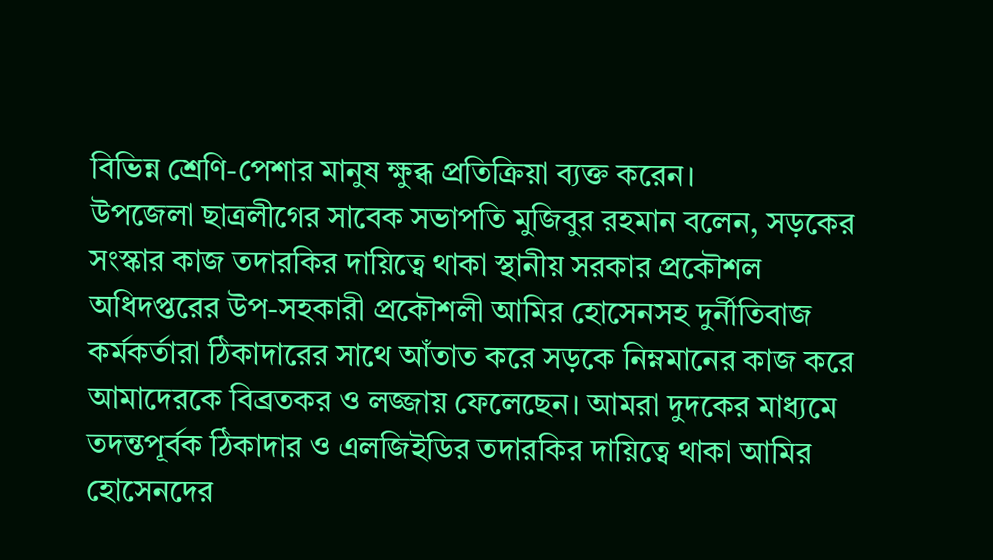বিভিন্ন শ্রেণি-পেশার মানুষ ক্ষুব্ধ প্রতিক্রিয়া ব্যক্ত করেন।
উপজেলা ছাত্রলীগের সাবেক সভাপতি মুজিবুর রহমান বলেন, সড়কের সংস্কার কাজ তদারকির দায়িত্বে থাকা স্থানীয় সরকার প্রকৌশল অধিদপ্তরের উপ-সহকারী প্রকৌশলী আমির হোসেনসহ দুর্নীতিবাজ কর্মকর্তারা ঠিকাদারের সাথে আঁতাত করে সড়কে নিম্নমানের কাজ করে আমাদেরকে বিব্রতকর ও লজ্জায় ফেলেছেন। আমরা দুদকের মাধ্যমে তদন্তপূর্বক ঠিকাদার ও এলজিইডির তদারকির দায়িত্বে থাকা আমির হোসেনদের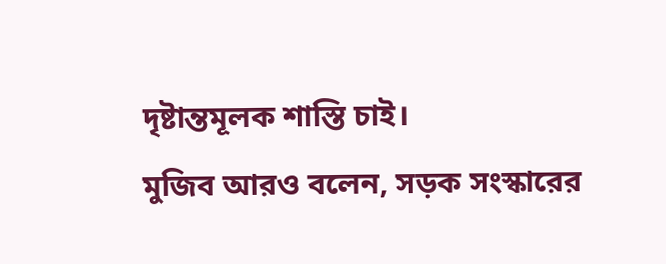দৃষ্টান্তমূলক শাস্তি চাই।
মুজিব আরও বলেন, সড়ক সংস্কারের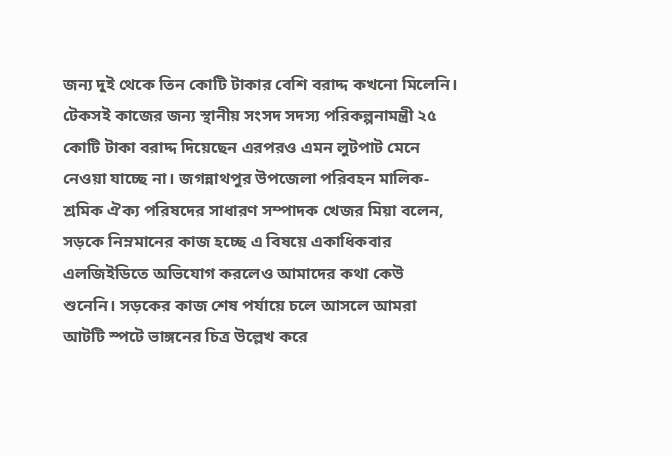জন্য দুই থেকে তিন কোটি টাকার বেশি বরাদ্দ কখনো মিলেনি। টেকসই কাজের জন্য স্থানীয় সংসদ সদস্য পরিকল্পনামন্ত্রী ২৫ কোটি টাকা বরাদ্দ দিয়েছেন এরপরও এমন লুটপাট মেনে নেওয়া যাচ্ছে না। জগন্নাথপুর উপজেলা পরিবহন মালিক-শ্রমিক ঐক্য পরিষদের সাধারণ সম্পাদক খেজর মিয়া বলেন, সড়কে নিম্নমানের কাজ হচ্ছে এ বিষয়ে একাধিকবার এলজিইডিতে অভিযোগ করলেও আমাদের কথা কেউ শুনেনি। সড়কের কাজ শেষ পর্যায়ে চলে আসলে আমরা আটটি স্পটে ভাঙ্গনের চিত্র উল্লেখ করে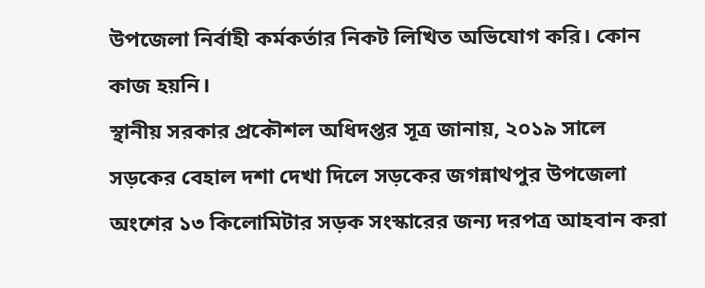উপজেলা নির্বাহী কর্মকর্তার নিকট লিখিত অভিযোগ করি। কোন কাজ হয়নি।
স্থানীয় সরকার প্রকৌশল অধিদপ্তর সূত্র জানায়, ২০১৯ সালে সড়কের বেহাল দশা দেখা দিলে সড়কের জগন্নাথপুর উপজেলা অংশের ১৩ কিলোমিটার সড়ক সংস্কারের জন্য দরপত্র আহবান করা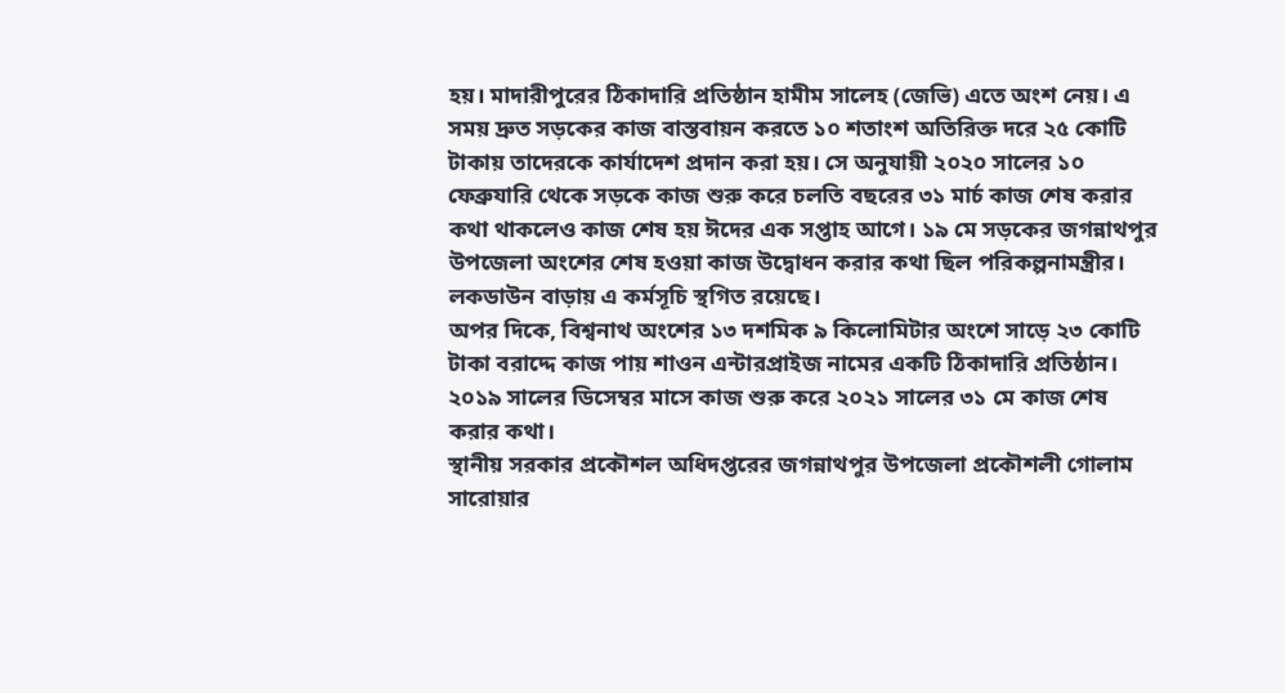হয়। মাদারীপুরের ঠিকাদারি প্রতিষ্ঠান হামীম সালেহ (জেভি) এতে অংশ নেয়। এ সময় দ্রুত সড়কের কাজ বাস্তবায়ন করতে ১০ শতাংশ অতিরিক্ত দরে ২৫ কোটি টাকায় তাদেরকে কার্যাদেশ প্রদান করা হয়। সে অনুযায়ী ২০২০ সালের ১০ ফেব্রুযারি থেকে সড়কে কাজ শুরু করে চলতি বছরের ৩১ মার্চ কাজ শেষ করার কথা থাকলেও কাজ শেষ হয় ঈদের এক সপ্তাহ আগে। ১৯ মে সড়কের জগন্নাথপুর উপজেলা অংশের শেষ হওয়া কাজ উদ্বোধন করার কথা ছিল পরিকল্পনামন্ত্রীর। লকডাউন বাড়ায় এ কর্মসূচি স্থগিত রয়েছে।
অপর দিকে, বিশ্বনাথ অংশের ১৩ দশমিক ৯ কিলোমিটার অংশে সাড়ে ২৩ কোটি টাকা বরাদ্দে কাজ পায় শাওন এন্টারপ্রাইজ নামের একটি ঠিকাদারি প্রতিষ্ঠান। ২০১৯ সালের ডিসেম্বর মাসে কাজ শুরু করে ২০২১ সালের ৩১ মে কাজ শেষ করার কথা।
স্থানীয় সরকার প্রকৌশল অধিদপ্তরের জগন্নাথপুর উপজেলা প্রকৌশলী গোলাম সারোয়ার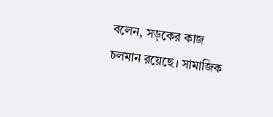বলেন, সড়কের কাজ চলমান রয়েছে। সামাজিক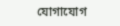যোগাযোগ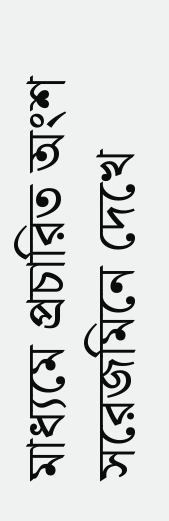মাধ্যমে প্রচারিত অংশ সরেজমিনে দেখে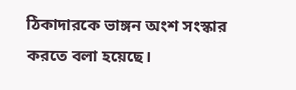ঠিকাদারকে ভাঙ্গন অংশ সংস্কার করতে বলা হয়েছে।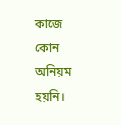কাজে কোন অনিয়ম হয়নি।